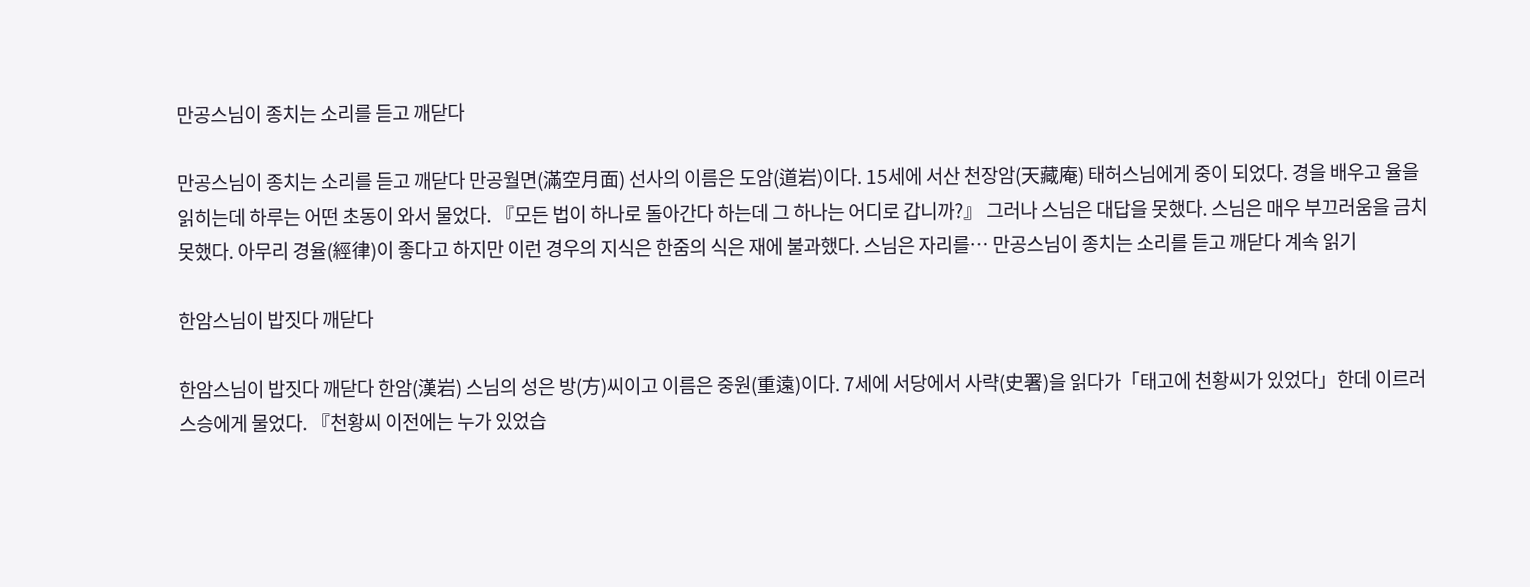만공스님이 종치는 소리를 듣고 깨닫다

만공스님이 종치는 소리를 듣고 깨닫다 만공월면(滿空月面) 선사의 이름은 도암(道岩)이다. 15세에 서산 천장암(天藏庵) 태허스님에게 중이 되었다. 경을 배우고 율을 읽히는데 하루는 어떤 초동이 와서 물었다. 『모든 법이 하나로 돌아간다 하는데 그 하나는 어디로 갑니까?』 그러나 스님은 대답을 못했다. 스님은 매우 부끄러움을 금치 못했다. 아무리 경율(經律)이 좋다고 하지만 이런 경우의 지식은 한줌의 식은 재에 불과했다. 스님은 자리를… 만공스님이 종치는 소리를 듣고 깨닫다 계속 읽기

한암스님이 밥짓다 깨닫다

한암스님이 밥짓다 깨닫다 한암(漢岩) 스님의 성은 방(方)씨이고 이름은 중원(重遠)이다. 7세에 서당에서 사략(史署)을 읽다가「태고에 천황씨가 있었다」한데 이르러 스승에게 물었다. 『천황씨 이전에는 누가 있었습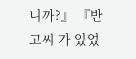니까?』 『반고씨 가 있었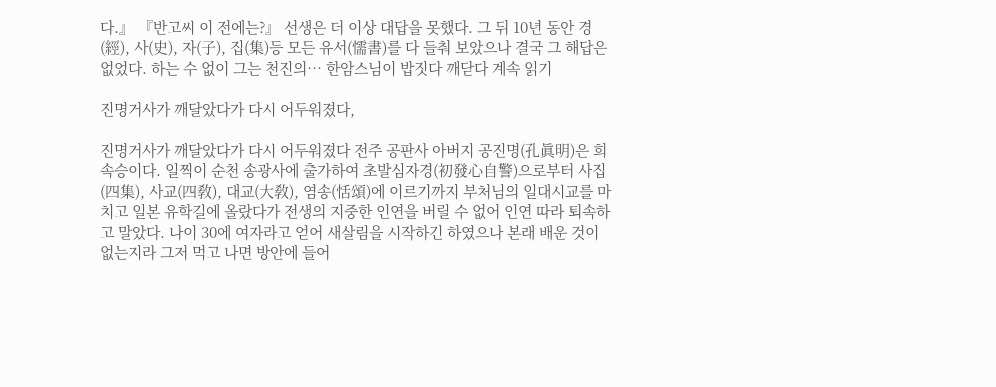다.』 『반고씨 이 전에는?』 선생은 더 이상 대답을 못했다. 그 뒤 10년 동안 경(經), 사(史), 자(子), 집(集)등 모든 유서(懦書)를 다 들춰 보았으나 결국 그 해답은 없었다. 하는 수 없이 그는 천진의… 한암스님이 밥짓다 깨닫다 계속 읽기

진명거사가 깨달았다가 다시 어두워졌다,

진명거사가 깨달았다가 다시 어두워졌다 전주 공판사 아버지 공진명(孔眞明)은 희속승이다. 일찍이 순천 송광사에 출가하여 초발심자경(初發心自警)으로부터 사집(四集), 사교(四敎), 대교(大敎), 염송(恬頌)에 이르기까지 부처님의 일대시교를 마치고 일본 유학길에 올랐다가 전생의 지중한 인연을 버릴 수 없어 인연 따라 퇴속하고 말았다. 나이 30에 여자라고 얻어 새살림을 시작하긴 하였으나 본래 배운 것이 없는지라 그저 먹고 나면 방안에 들어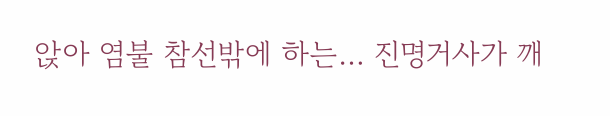앉아 염불 참선밖에 하는… 진명거사가 깨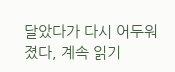달았다가 다시 어두워졌다, 계속 읽기